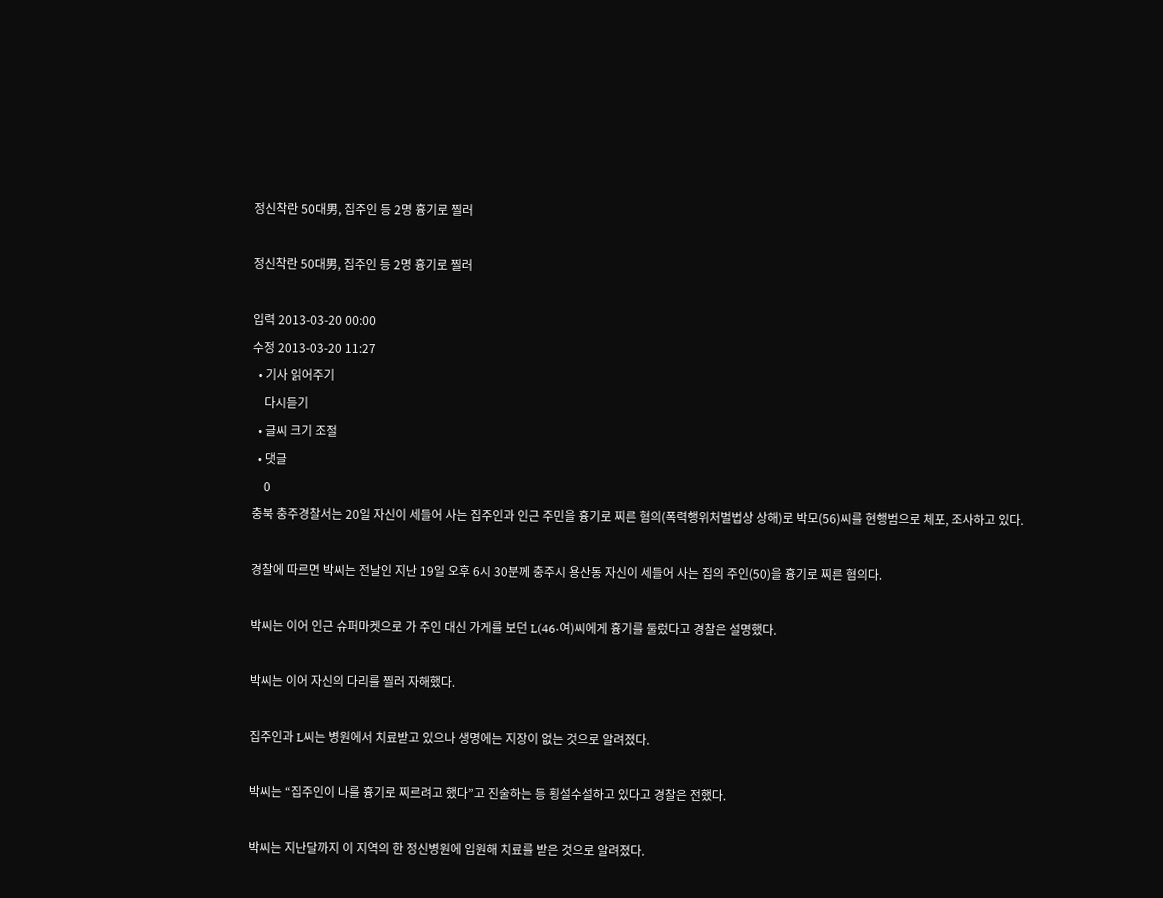정신착란 50대男, 집주인 등 2명 흉기로 찔러

정신착란 50대男, 집주인 등 2명 흉기로 찔러

입력 2013-03-20 00:00
수정 2013-03-20 11:27
  • 기사 읽어주기
    다시듣기
  • 글씨 크기 조절
  • 댓글
    0
충북 충주경찰서는 20일 자신이 세들어 사는 집주인과 인근 주민을 흉기로 찌른 혐의(폭력행위처벌법상 상해)로 박모(56)씨를 현행범으로 체포, 조사하고 있다.

경찰에 따르면 박씨는 전날인 지난 19일 오후 6시 30분께 충주시 용산동 자신이 세들어 사는 집의 주인(50)을 흉기로 찌른 혐의다.

박씨는 이어 인근 슈퍼마켓으로 가 주인 대신 가게를 보던 L(46·여)씨에게 흉기를 둘렀다고 경찰은 설명했다.

박씨는 이어 자신의 다리를 찔러 자해했다.

집주인과 L씨는 병원에서 치료받고 있으나 생명에는 지장이 없는 것으로 알려졌다.

박씨는 “집주인이 나를 흉기로 찌르려고 했다”고 진술하는 등 횡설수설하고 있다고 경찰은 전했다.

박씨는 지난달까지 이 지역의 한 정신병원에 입원해 치료를 받은 것으로 알려졌다.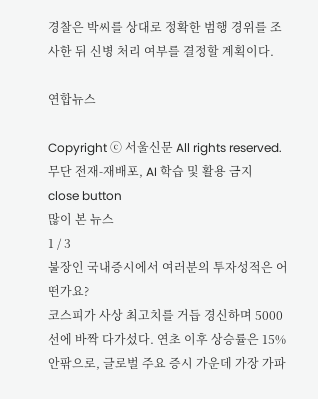경찰은 박씨를 상대로 정확한 범행 경위를 조사한 뒤 신병 처리 여부를 결정할 계획이다.

연합뉴스

Copyright ⓒ 서울신문 All rights reserved. 무단 전재-재배포, AI 학습 및 활용 금지
close button
많이 본 뉴스
1 / 3
불장인 국내증시에서 여러분의 투자성적은 어떤가요?
코스피가 사상 최고치를 거듭 경신하며 5000선에 바짝 다가섰다. 연초 이후 상승률은 15% 안팎으로, 글로벌 주요 증시 가운데 가장 가파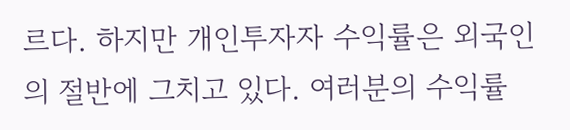르다. 하지만 개인투자자 수익률은 외국인의 절반에 그치고 있다. 여러분의 수익률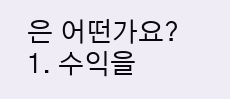은 어떤가요?
1. 수익을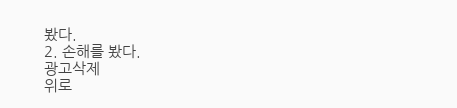봤다.
2. 손해를 봤다.
광고삭제
위로